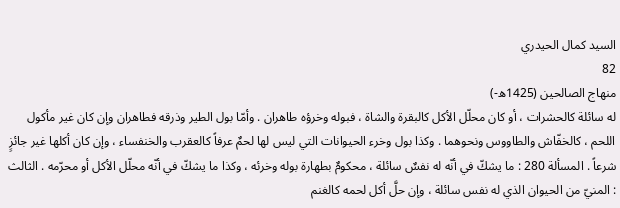السيد كمال الحيدري
82
منهاج الصالحين (1425ه-)
له سائلة كالحشرات ، أو كان محلّل الأكل كالبقرة والشاة ، فبوله وخرؤه طاهران . وأمّا بول الطير وذرقه فطاهران وإن كان غير مأكول اللحم ، كالخفّاش والطاووس ونحوهما . وكذا بول وخرء الحيوانات التي ليس لها لحمٌ عرفاً كالعقرب والخنفساء ، وإن كان أكلها غير جائزٍ شرعاً . المسألة 280 : ما يشكّ في أنّه له نفسٌ سائلة ، محكومٌ بطهارة بوله وخرئه ، وكذا ما يشكّ في أنّه محلّل الأكل أو محرّمه . الثالث : المنيّ من الحيوان الذي له نفس سائلة ، وإن حلَّ أكل لحمه كالغنم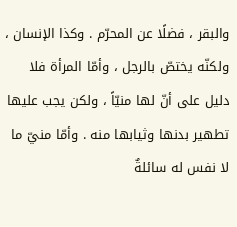والبقر ، فضلًا عن المحرّم . وكذا الإنسان ، ولكنّه يختصّ بالرجل ، وأمّا المرأة فلا دليل على أنّ لها منيّاً ، ولكن يجب عليها تطهير بدنها وثيابها منه . وأمّا منيّ ما لا نفس له سائلةٌ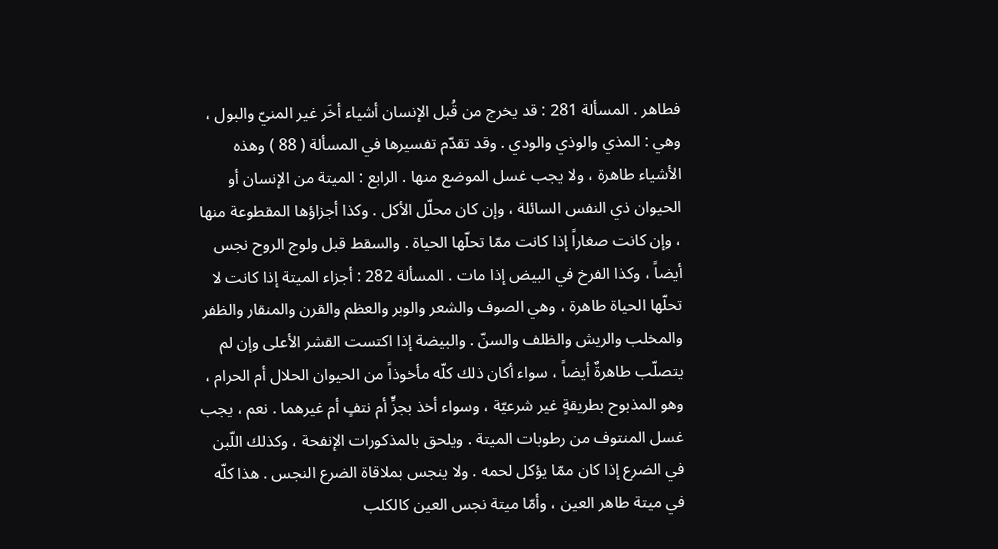فطاهر . المسألة 281 : قد يخرج من قُبل الإنسان أشياء أخَر غير المنيّ والبول ، وهي : المذي والوذي والودي . وقد تقدّم تفسيرها في المسألة ( 88 ) وهذه الأشياء طاهرة ، ولا يجب غسل الموضع منها . الرابع : الميتة من الإنسان أو الحيوان ذي النفس السائلة ، وإن كان محلّل الأكل . وكذا أجزاؤها المقطوعة منها ، وإن كانت صغاراً إذا كانت ممّا تحلّها الحياة . والسقط قبل ولوج الروح نجس أيضاً ، وكذا الفرخ في البيض إذا مات . المسألة 282 : أجزاء الميتة إذا كانت لا تحلّها الحياة طاهرة ، وهي الصوف والشعر والوبر والعظم والقرن والمنقار والظفر والمخلب والريش والظلف والسنّ . والبيضة إذا اكتست القشر الأعلى وإن لم يتصلّب طاهرةٌ أيضاً ، سواء أكان ذلك كلّه مأخوذاً من الحيوان الحلال أم الحرام ، وهو المذبوح بطريقةٍ غير شرعيّة ، وسواء أخذ بجزٍّ أم نتفٍ أم غيرهما . نعم ، يجب غسل المنتوف من رطوبات الميتة . ويلحق بالمذكورات الإنفحة ، وكذلك اللّبن في الضرع إذا كان ممّا يؤكل لحمه . ولا ينجس بملاقاة الضرع النجس . هذا كلّه في ميتة طاهر العين ، وأمّا ميتة نجس العين كالكلب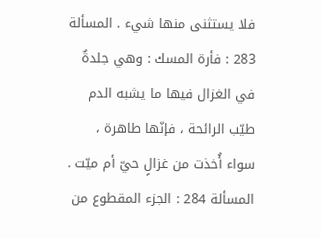فلا يستثنى منها شيء . المسألة 283 : فأرة المسك : وهي جلدةٌ في الغزال فيها ما يشبه الدم طيّب الرائحة ، فإنّها طاهرة ، سواء أُخذت من غزالٍ حيّ أم ميّت . المسألة 284 : الجزء المقطوع من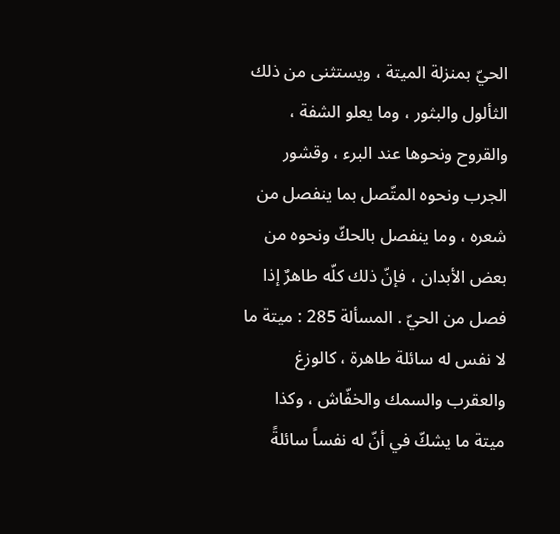الحيّ بمنزلة الميتة ، ويستثنى من ذلك الثألول والبثور ، وما يعلو الشفة ، والقروح ونحوها عند البرء ، وقشور الجرب ونحوه المتّصل بما ينفصل من شعره ، وما ينفصل بالحكّ ونحوه من بعض الأبدان ، فإنّ ذلك كلّه طاهرٌ إذا فصل من الحيّ . المسألة 285 : ميتة ما لا نفس له سائلة طاهرة ، كالوزغ والعقرب والسمك والخفّاش ، وكذا ميتة ما يشكّ في أنّ له نفساً سائلةً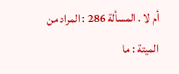أم لا . المسألة 286 : المراد من الميتة : ما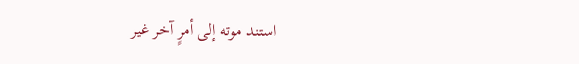استند موته إلى أمرٍ آخر غير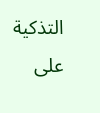التذكية على